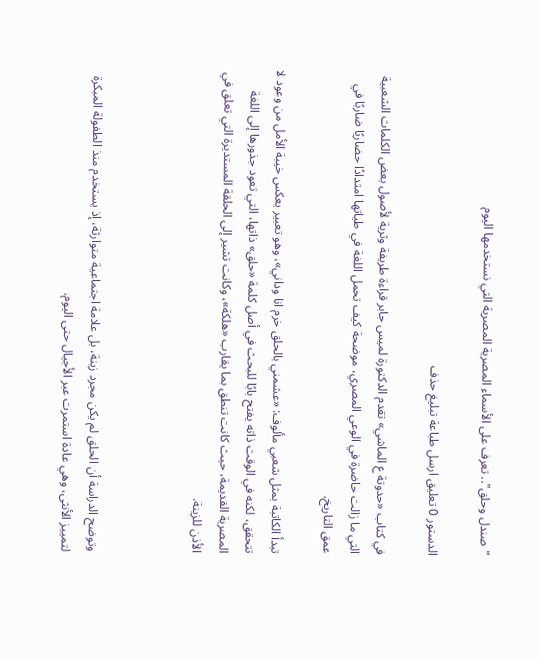"صندل وحلق".. تعرف على الأسماء المصرية المصرية التي نستخدمها اليوم

الدستور 0 تعليق ارسل طباعة تبليغ حذف

في كتاب «حدوتة ع الماشي» تقدم الدكتورة لميس جابر قراءة طريفة وثرية لأصول بعض الكلمات الشعبية التي ما زالت حاضرة في الوعي المصري، موضحة كيف تحمل اللغة في طياتها امتدادًا حضاريًا ضاربًا في عمق التاريخ.

تبدأ الكاتبة بمثل شعبي مألوف: «عشمني بالحلق خرم انا وداني»، وهو تعبير يعكس خيبة الأمل من وعود لا تتحقق، لكنه في الوقت ذاته يفتح بابًا للبحث في أصل كلمة «حلق» ذاتها، التي تعود جذورها إلى اللغة المصرية القديمة، حيث كانت تنطق بما يقارب «هلكة»، وكانت تشير إلى الحلقة المستديرة التي تعلق في الأذن للزينة.



وتوضح الدراسة أن الحلق لم يكن مجرد زينة، بل علامة اجتماعية متوارثة، إذ يستخدم منذ الطفولة المبكرة لتمييز الأنثى، وهي عادة استمرت عبر الأجيال حتى اليوم.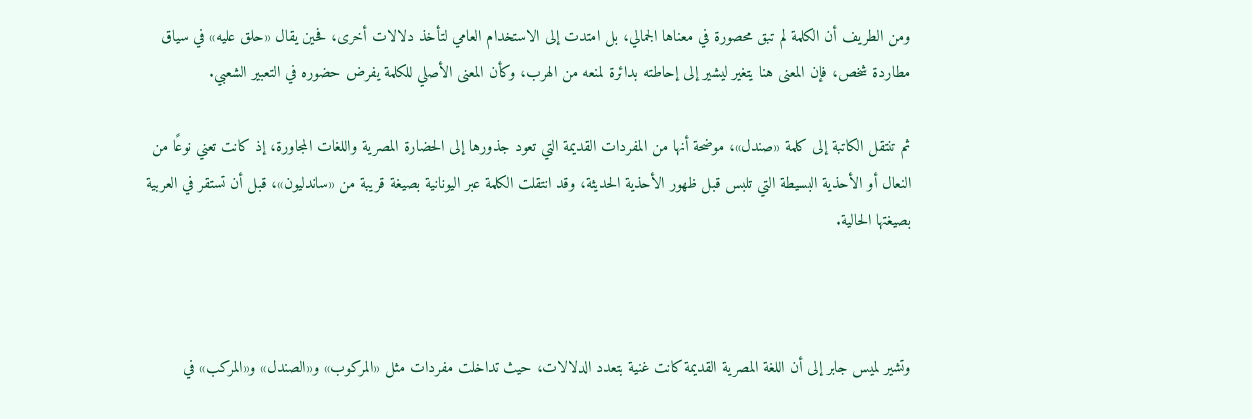ومن الطريف أن الكلمة لم تبق محصورة في معناها الجمالي، بل امتدت إلى الاستخدام العامي لتأخذ دلالات أخرى، فحين يقال «حلق عليه» في سياق مطاردة شخص، فإن المعنى هنا يتغير ليشير إلى إحاطته بدائرة لمنعه من الهرب، وكأن المعنى الأصلي للكلمة يفرض حضوره في التعبير الشعبي.

ثم تنتقل الكاتبة إلى كلمة «صندل»، موضحة أنها من المفردات القديمة التي تعود جذورها إلى الحضارة المصرية واللغات المجاورة، إذ كانت تعني نوعًا من النعال أو الأحذية البسيطة التي تلبس قبل ظهور الأحذية الحديثة، وقد انتقلت الكلمة عبر اليونانية بصيغة قريبة من «ساندليون»، قبل أن تستقر في العربية بصيغتها الحالية.



وتشير لميس جابر إلى أن اللغة المصرية القديمة كانت غنية بتعدد الدلالات، حيث تداخلت مفردات مثل «المركوب» و«الصندل» و«المركب» في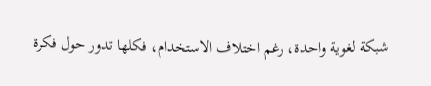شبكة لغوية واحدة، رغم اختلاف الاستخدام، فكلها تدور حول فكرة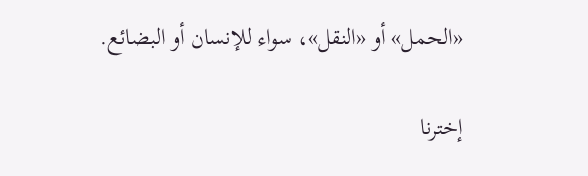«الحمل» أو «النقل»، سواء للإنسان أو البضائع.

إخترنا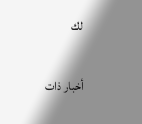لك

أخبار ذات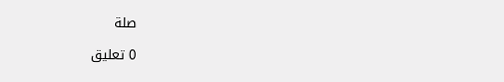صلة

0 تعليق